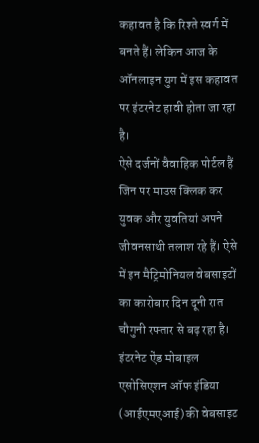कहावत है कि रिश्ते स्वर्ग में बनते हैं। लेकिन आज के ऑनलाइन युग में इस कहावत पर इंटरनेट हावी होता जा रहा है।
ऐसे दर्जनों वैवाहिक पोर्टल हैं जिन पर माउस क्लिक कर युवक और युवतियां अपने जीवनसाथी तलाश रहे हैं। ऐसे में इन मैट्रिमोनियल वेबसाइटों का कारोबार दिन दूनी रात चौगुनी रफ्तार से बढ़ रहा है।
इंटरनेट ऐंड मोबाइल एसोसिएशन ऑफ इंडिया (आईएमएआई) की वेबसाइट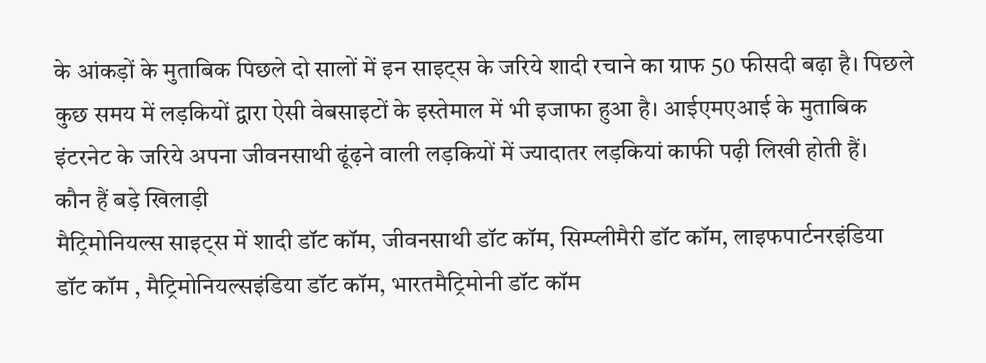के आंकड़ों के मुताबिक पिछले दो सालों में इन साइट्स के जरिये शादी रचाने का ग्राफ 50 फीसदी बढ़ा है। पिछले कुछ समय में लड़कियों द्वारा ऐसी वेबसाइटों के इस्तेमाल में भी इजाफा हुआ है। आईएमएआई के मुताबिक इंटरनेट के जरिये अपना जीवनसाथी ढूंढ़ने वाली लड़कियों में ज्यादातर लड़कियां काफी पढ़ी लिखी होती हैं।
कौन हैं बड़े खिलाड़ी
मैट्रिमोनियल्स साइट्स में शादी डॉट कॉम, जीवनसाथी डॉट कॉम, सिम्प्लीमैरी डॉट कॉम, लाइफपार्टनरइंडिया डॉट कॉम , मैट्रिमोनियल्सइंडिया डॉट कॉम, भारतमैट्रिमोनी डॉट कॉम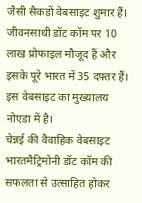जैसी सैकड़ों वेबसाइट शुमार हैं। जीवनसाथी डॉट कॉम पर 10 लाख प्रोफाइल मौजूद हैं और इसके पूरे भारत में 35 दफ्तर हैं।
इस वेबसाइट का मुख्यालय नोएडा में है।
चेन्नई की वैवाहिक वेबसाइट भारतमैट्रिमोनी डॉट कॉम की सफलता से उत्साहित होकर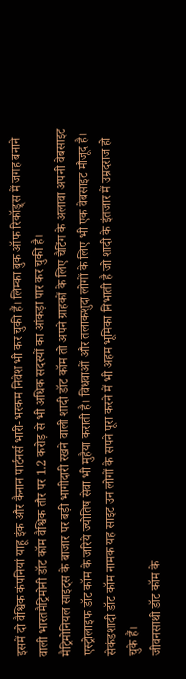इसमें दो वैश्विक कंपनियां याहू इंक और कैनान पार्टनर्स भारी-भरकम निवेश भी कर चुकी हैं। लिम्का बुक ऑफ रिकॉड्र्स में जगह बनाने वाली भारतमैट्रिमोनी डॉट कॉम वैश्विक तौर पर 1.2 करोड़ से भी अधिक सदस्यों का आंकड़ा पार कर चुकी है।
मैट्रिमोनियल साइट्स के बाजार पर बड़ी भागीदारी रखने वाली शादी डॉट कॉम तो अपने ग्राहकों के लिए चैटिंग के अलावा अपनी वेबसाइट एस्ट्रोलाइफ डॉट कॉम के जरिये ज्योतिष सेवा भी मुहैया कराती है। विधवाओं और तलाकशुदा लोगों के लिए भी एक वेबसाइट मौजूद है। सेकंडशादी डॉट कॉम नामक यह साइट उन लोगों के सपने पूरा करने में भी अहम भूमिका निभाती है जो शादी के इंतजार में उम्रदराज हो चुके हैं।
जीवनसाथी डॉट कॉम के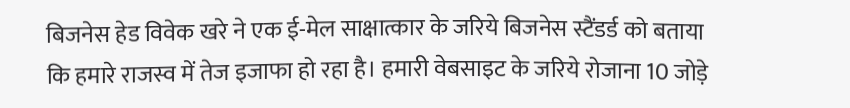बिजनेस हेड विवेक खरे ने एक ई-मेल साक्षात्कार के जरिये बिजनेस स्टैंडर्ड को बताया कि हमारे राजस्व में तेज इजाफा हो रहा है। हमारी वेबसाइट के जरिये रोजाना 10 जोड़े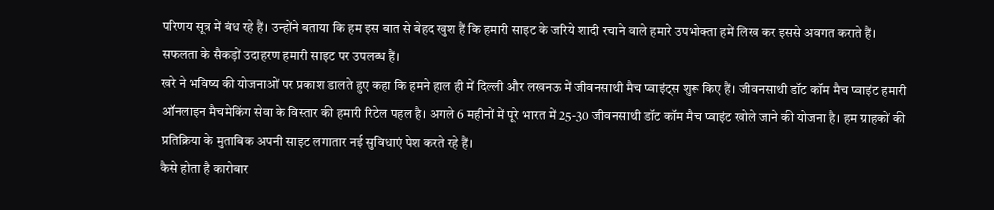परिणय सूत्र में बंध रहे हैं। उन्होंने बताया कि हम इस बात से बेहद खुश हैं कि हमारी साइट के जरिये शादी रचाने वाले हमारे उपभोक्ता हमें लिख कर इससे अवगत कराते हैं। सफलता के सैकड़ों उदाहरण हमारी साइट पर उपलब्ध हैं।
खरे ने भविष्य की योजनाओं पर प्रकाश डालते हुए कहा कि हमने हाल ही में दिल्ली और लखनऊ में जीवनसाथी मैच प्वाइंट्स शुरू किए हैं। जीवनसाथी डॉट कॉम मैच प्वाइंट हमारी ऑनलाइन मैचमेकिंग सेवा के विस्तार की हमारी रिटेल पहल है। अगले 6 महीनों में पूरे भारत में 25-30 जीवनसाथी डॉट कॉम मैच प्वाइंट खोले जाने की योजना है। हम ग्राहकों की प्रतिक्रिया के मुताबिक अपनी साइट लगातार नई सुविधाएं पेश करते रहे हैं।
कैसे होता है कारोबार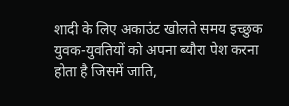शादी के लिए अकाउंट खोलते समय इच्छुक युवक-युवतियों को अपना ब्यौरा पेश करना होता है जिसमें जाति,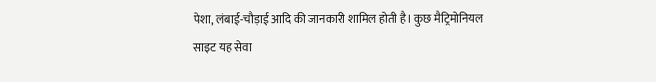पेशा, लंबाई-चौड़ाई आदि की जानकारी शामिल होती है। कुछ मैट्रिमोनियल साइट यह सेवा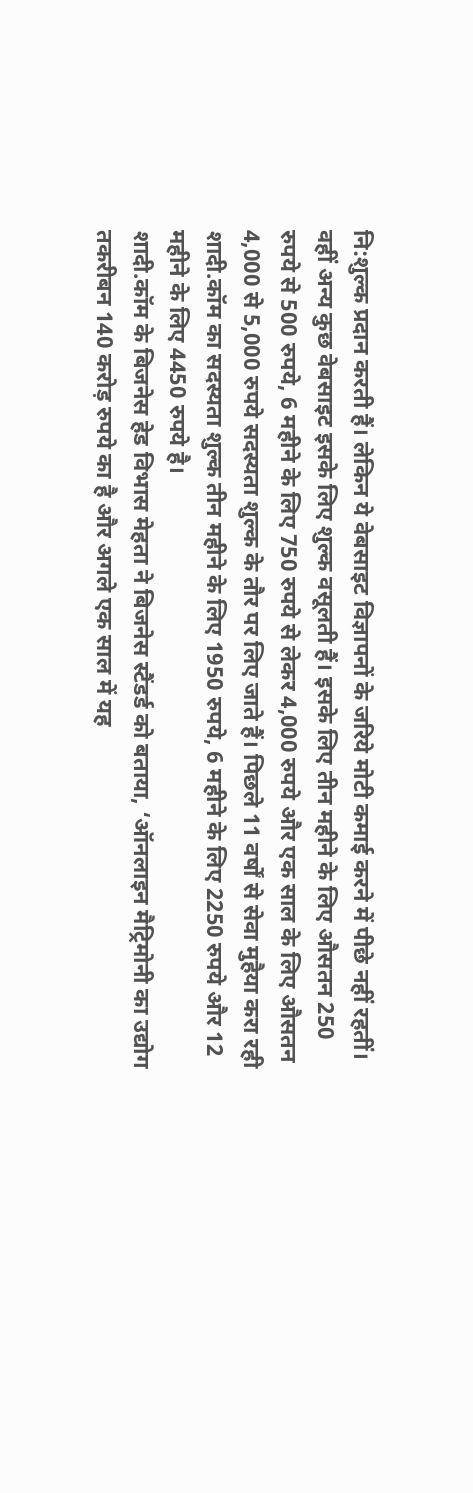नि:शुल्क प्रदान करती हैं। लेकिन ये वेबसाइट विज्ञापनों के जरिये मोटी कमाई करने में पीछे नहीं रहतीं।
वहीं अन्य कुछ वेबसाइट इसके लिए शुल्क वसूलती हैं। इसके लिए तीन महीने के लिए औसतन 250 रुपये से 500 रुपये, 6 महीने के लिए 750 रुपये से लेकर 4,000 रुपये और एक साल के लिए औसतन 4,000 से 5,000 रुपये सदस्यता शुल्क के तौर पर लिए जाते हैं। पिछले 11 वर्षों से सेवा मुहैया करा रही शादी.कॉम का सदस्यता शुल्क तीन महीने के लिए 1950 रुपये, 6 महीने के लिए 2250 रुपये और 12 महीने के लिए 4450 रुपये है।
शादी.कॉम के बिजनेस हेड विभास मेहता ने बिजनेस स्टैंडर्ड को बताया, ‘ऑनलाइन मैट्रिमोनी का उद्योग तकरीबन 140 करोड़ रुपये का है और अगले एक साल में यह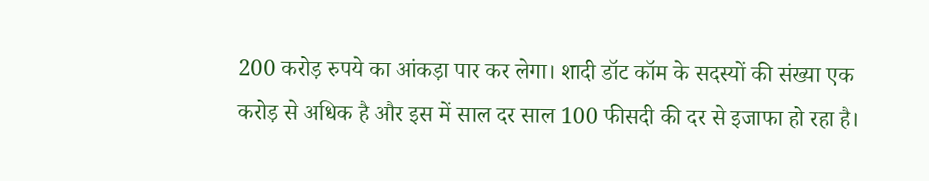200 करोड़ रुपये का आंकड़ा पार कर लेगा। शादी डॉट कॉम के सदस्यों की संख्या एक करोड़ से अधिक है और इस में साल दर साल 100 फीसदी की दर से इजाफा हो रहा है।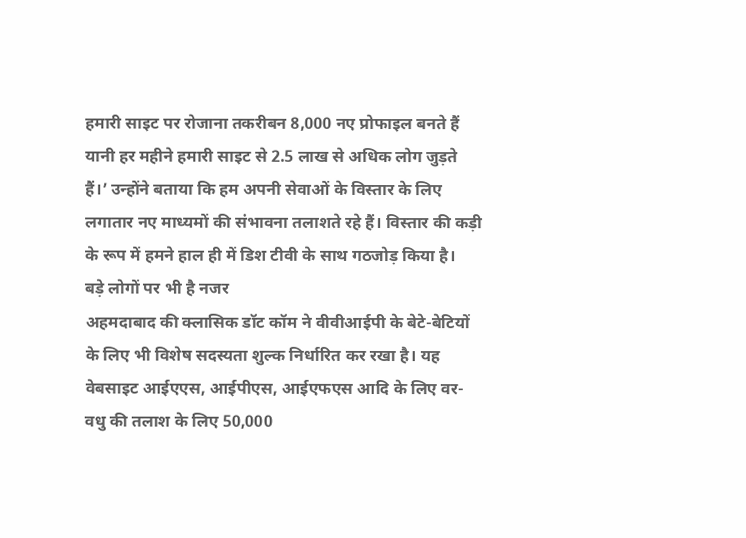हमारी साइट पर रोजाना तकरीबन 8,000 नए प्रोफाइल बनते हैं यानी हर महीने हमारी साइट से 2.5 लाख से अधिक लोग जुड़ते हैं।’ उन्होंने बताया कि हम अपनी सेवाओं के विस्तार के लिए लगातार नए माध्यमों की संभावना तलाशते रहे हैं। विस्तार की कड़ी के रूप में हमने हाल ही में डिश टीवी के साथ गठजोड़ किया है।
बड़े लोगों पर भी है नजर
अहमदाबाद की क्लासिक डॉट कॉम ने वीवीआईपी के बेटे-बेटियों के लिए भी विशेष सदस्यता शुल्क निर्धारित कर रखा है। यह वेबसाइट आईएएस, आईपीएस, आईएफएस आदि के लिए वर-वधु की तलाश के लिए 50,000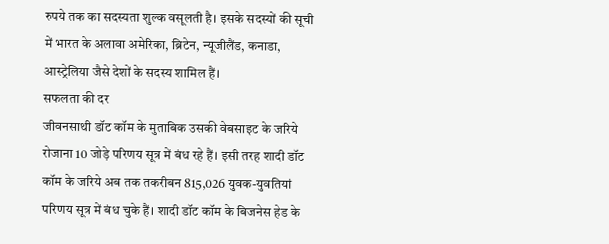रुपये तक का सदस्यता शुल्क वसूलती है। इसके सदस्यों की सूची में भारत के अलावा अमेरिका, ब्रिटेन, न्यूजीलैंड, कनाडा, आस्ट्रेलिया जैसे देशों के सदस्य शामिल हैं।
सफलता की दर
जीवनसाथी डॉट कॉम के मुताबिक उसकी वेबसाइट के जरिये रोजाना 10 जोड़े परिणय सूत्र में बंध रहे हैं। इसी तरह शादी डॉट कॉम के जरिये अब तक तकरीबन 815,026 युवक-युवतियां परिणय सूत्र में बंध चुके हैं। शादी डॉट कॉम के बिजनेस हेड के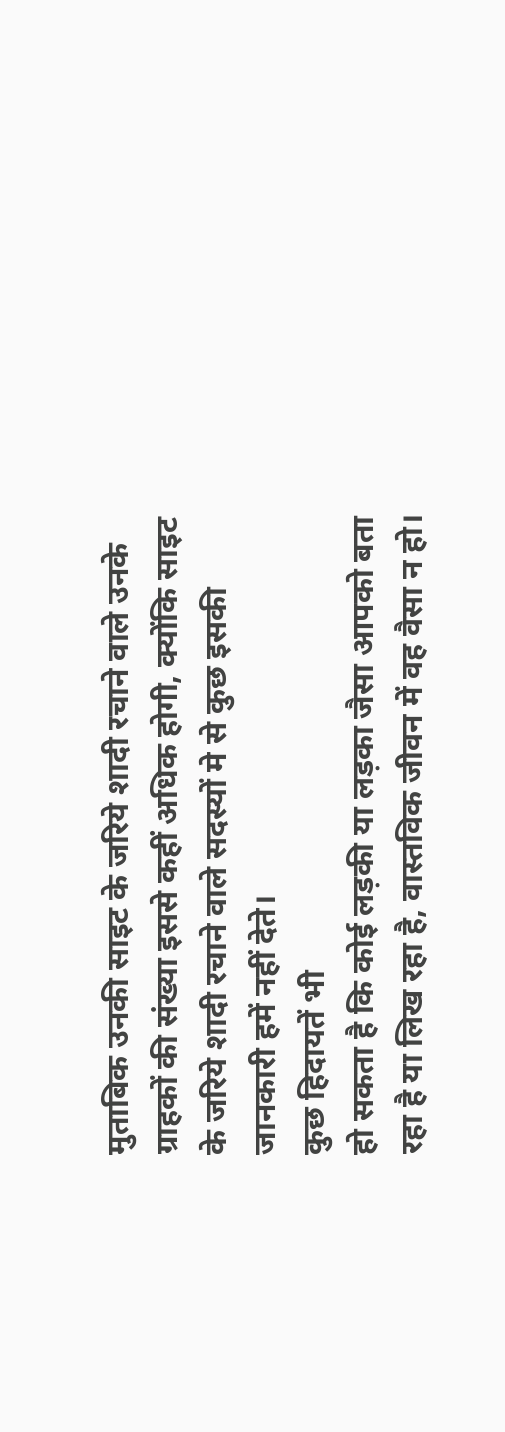मुताबिक उनकी साइट के जरिये शादी रचाने वाले उनके ग्राहकों की संख्या इससे कहीं अधिक होगी, क्योंकि साइट के जरिये शादी रचाने वाले सदस्यों मे से कुछ इसकी जानकारी हमें नहीं देते।
कुछ हिदायतें भी
हो सकता है कि कोई लड़की या लड़का जैसा आपको बता रहा है या लिख रहा है, वास्तविक जीवन में वह वैसा न हो।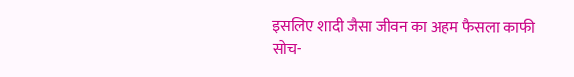इसलिए शादी जैसा जीवन का अहम फैसला काफी सोच-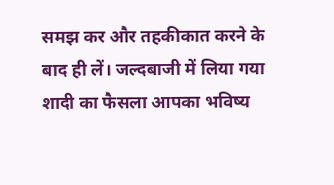समझ कर और तहकीकात करने के बाद ही लें। जल्दबाजी में लिया गया शादी का फैसला आपका भविष्य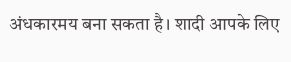अंधकारमय बना सकता है। शादी आपके लिए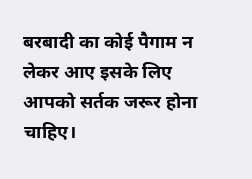बरबादी का कोई पैगाम न लेकर आए इसके लिए आपको सर्तक जरूर होना चाहिए।